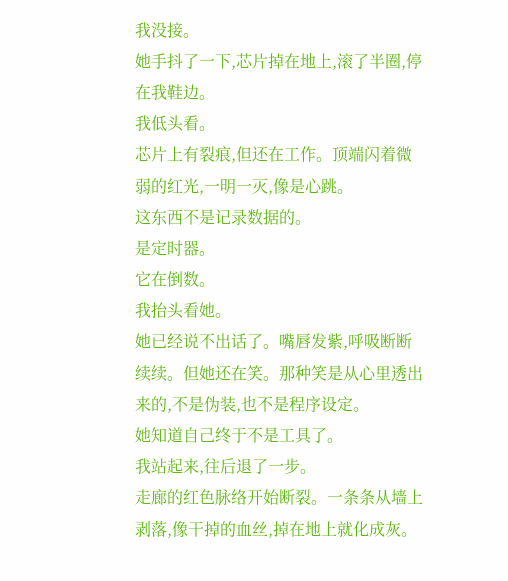我没接。
她手抖了一下,芯片掉在地上,滚了半圈,停在我鞋边。
我低头看。
芯片上有裂痕,但还在工作。顶端闪着微弱的红光,一明一灭,像是心跳。
这东西不是记录数据的。
是定时器。
它在倒数。
我抬头看她。
她已经说不出话了。嘴唇发紫,呼吸断断续续。但她还在笑。那种笑是从心里透出来的,不是伪装,也不是程序设定。
她知道自己终于不是工具了。
我站起来,往后退了一步。
走廊的红色脉络开始断裂。一条条从墙上剥落,像干掉的血丝,掉在地上就化成灰。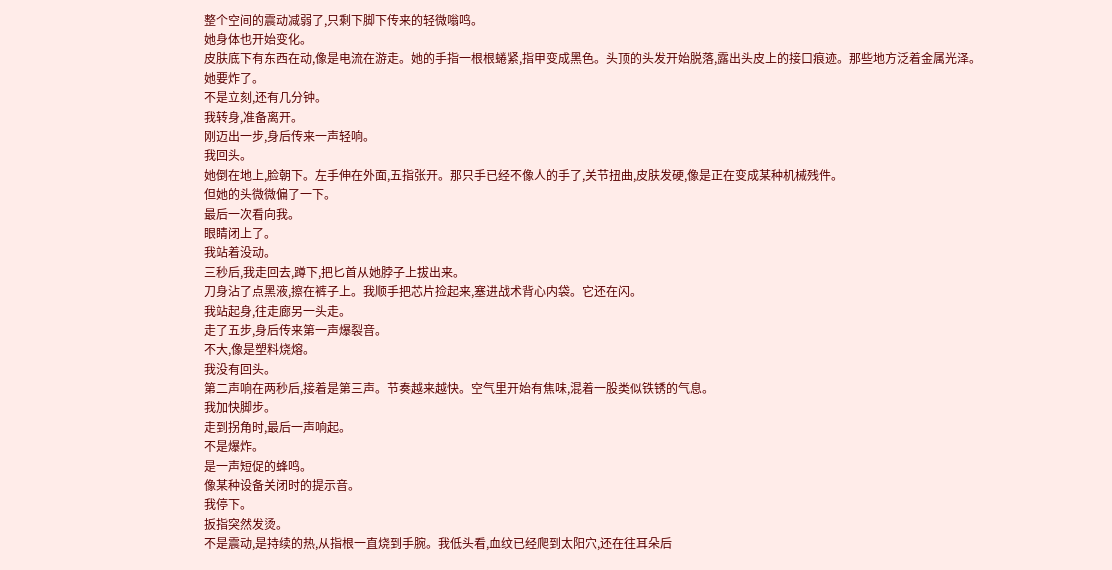整个空间的震动减弱了,只剩下脚下传来的轻微嗡鸣。
她身体也开始变化。
皮肤底下有东西在动,像是电流在游走。她的手指一根根蜷紧,指甲变成黑色。头顶的头发开始脱落,露出头皮上的接口痕迹。那些地方泛着金属光泽。
她要炸了。
不是立刻,还有几分钟。
我转身,准备离开。
刚迈出一步,身后传来一声轻响。
我回头。
她倒在地上,脸朝下。左手伸在外面,五指张开。那只手已经不像人的手了,关节扭曲,皮肤发硬,像是正在变成某种机械残件。
但她的头微微偏了一下。
最后一次看向我。
眼睛闭上了。
我站着没动。
三秒后,我走回去,蹲下,把匕首从她脖子上拔出来。
刀身沾了点黑液,擦在裤子上。我顺手把芯片捡起来,塞进战术背心内袋。它还在闪。
我站起身,往走廊另一头走。
走了五步,身后传来第一声爆裂音。
不大,像是塑料烧熔。
我没有回头。
第二声响在两秒后,接着是第三声。节奏越来越快。空气里开始有焦味,混着一股类似铁锈的气息。
我加快脚步。
走到拐角时,最后一声响起。
不是爆炸。
是一声短促的蜂鸣。
像某种设备关闭时的提示音。
我停下。
扳指突然发烫。
不是震动,是持续的热,从指根一直烧到手腕。我低头看,血纹已经爬到太阳穴,还在往耳朵后